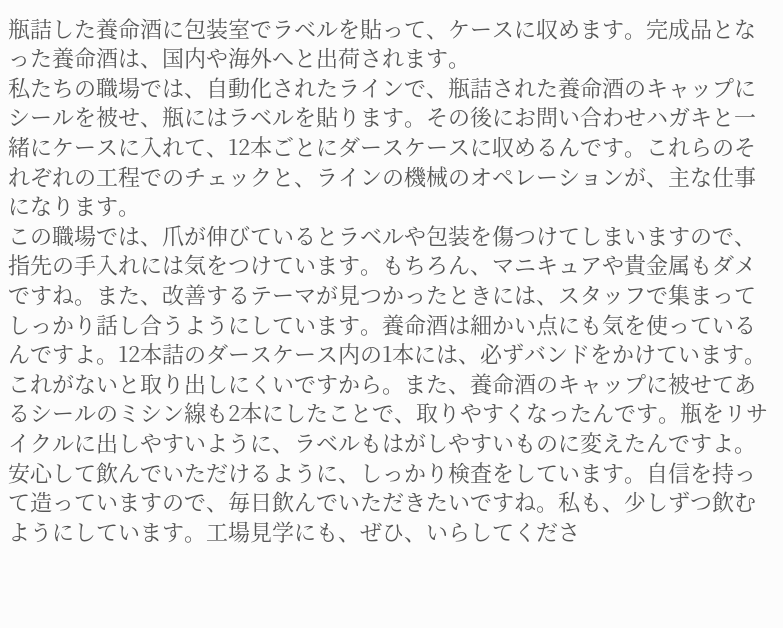瓶詰した養命酒に包装室でラベルを貼って、ケースに収めます。完成品となった養命酒は、国内や海外へと出荷されます。
私たちの職場では、自動化されたラインで、瓶詰された養命酒のキャップにシールを被せ、瓶にはラベルを貼ります。その後にお問い合わせハガキと一緒にケースに入れて、12本ごとにダースケースに収めるんです。これらのそれぞれの工程でのチェックと、ラインの機械のオペレーションが、主な仕事になります。
この職場では、爪が伸びているとラベルや包装を傷つけてしまいますので、指先の手入れには気をつけています。もちろん、マニキュアや貴金属もダメですね。また、改善するテーマが見つかったときには、スタッフで集まってしっかり話し合うようにしています。養命酒は細かい点にも気を使っているんですよ。12本詰のダースケース内の1本には、必ずバンドをかけています。これがないと取り出しにくいですから。また、養命酒のキャップに被せてあるシールのミシン線も2本にしたことで、取りやすくなったんです。瓶をリサイクルに出しやすいように、ラベルもはがしやすいものに変えたんですよ。
安心して飲んでいただけるように、しっかり検査をしています。自信を持って造っていますので、毎日飲んでいただきたいですね。私も、少しずつ飲むようにしています。工場見学にも、ぜひ、いらしてくださ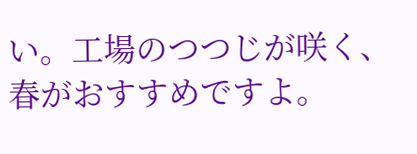い。工場のつつじが咲く、春がおすすめですよ。